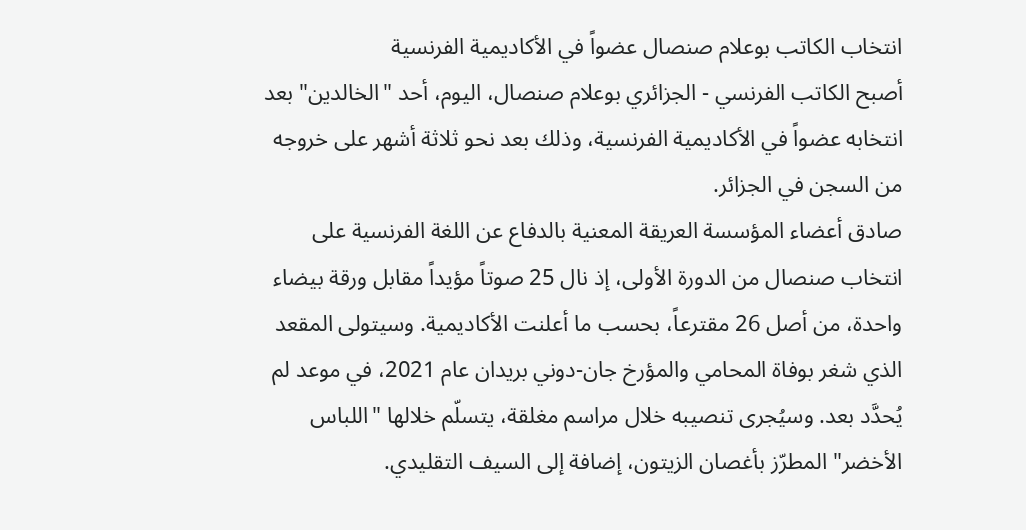انتخاب الكاتب بوعلام صنصال عضواً في الأكاديمية الفرنسية
أصبح الكاتب الفرنسي - الجزائري بوعلام صنصال، اليوم، أحد "الخالدين" بعد انتخابه عضواً في الأكاديمية الفرنسية، وذلك بعد نحو ثلاثة أشهر على خروجه من السجن في الجزائر.
صادق أعضاء المؤسسة العريقة المعنية بالدفاع عن اللغة الفرنسية على انتخاب صنصال من الدورة الأولى، إذ نال 25 صوتاً مؤيداً مقابل ورقة بيضاء واحدة، من أصل 26 مقترعاً، بحسب ما أعلنت الأكاديمية. وسيتولى المقعد الذي شغر بوفاة المحامي والمؤرخ جان-دوني بريدان عام 2021، في موعد لم يُحدَّد بعد. وسيُجرى تنصيبه خلال مراسم مغلقة، يتسلّم خلالها "اللباس الأخضر" المطرّز بأغصان الزيتون، إضافة إلى السيف التقليدي.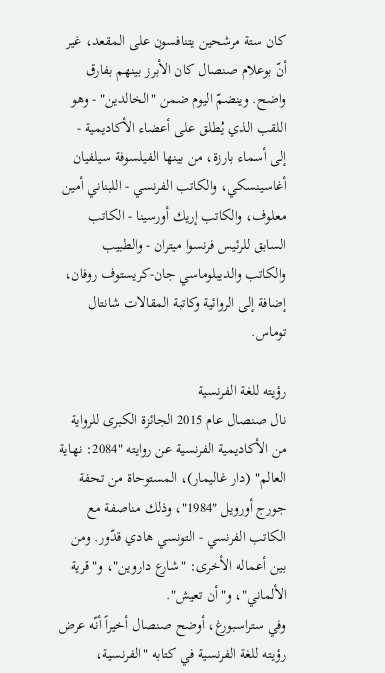كان ستة مرشحين يتنافسون على المقعد، غير أنّ بوعلام صنصال كان الأبرز بينهم بفارق واضح. وينضمّ اليوم ضمن "الخالدين" - وهو اللقب الذي يُطلق على أعضاء الأكاديمية - إلى أسماء بارزة، من بينها الفيلسوفة سيلفيان أغاسينسكي، والكاتب الفرنسي - اللبناني أمين معلوف، والكاتب إريك أورسينا - الكاتب السابق للرئيس فرنسوا ميتران - والطبيب والكاتب والديبلوماسي جان-كريستوف روفان، إضافة إلى الروائية وكاتبة المقالات شانتال توماس.

رؤيته للغة الفرنسية
نال صنصال عام 2015 الجائزة الكبرى للرواية من الأكاديمية الفرنسية عن روايته "2084: نهاية العالم" (دار غاليمار)، المستوحاة من تحفة جورج أورويل "1984"، وذلك مناصفة مع الكاتب الفرنسي - التونسي هادي قدّور. ومن بين أعماله الأخرى: "شارع داروين"، و"قرية الألماني"، و"أن تعيش".
وفي ستراسبورغ، أوضح صنصال أخيراً أنّه عرض رؤيته للغة الفرنسية في كتابه "الفرنسية،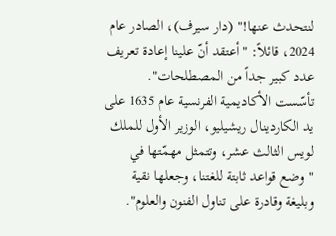لنتحدث عنها!" (دار سيرف)، الصادر عام 2024، قائلاً: "أعتقد أنّ علينا إعادة تعريف عدد كبير جداً من المصطلحات".
تأسّست الأكاديمية الفرنسية عام 1635 على يد الكاردينال ريشيليو، الوزير الأول للملك لويس الثالث عشر، وتتمثل مهمّتها في "وضع قواعد ثابتة للغتنا، وجعلها نقية وبليغة وقادرة على تناول الفنون والعلوم".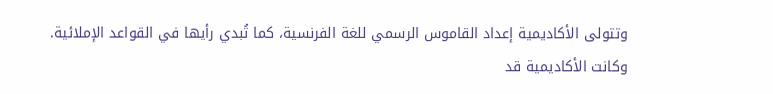وتتولى الأكاديمية إعداد القاموس الرسمي للغة الفرنسية، كما تُبدي رأيها في القواعد الإملائية.
وكانت الأكاديمية قد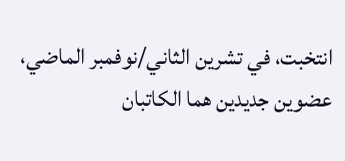انتخبت، في تشرين الثاني/نوفمبر الماضي، عضوين جديدين هما الكاتبان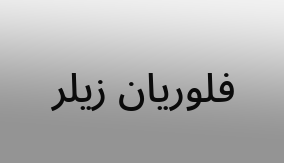فلوريان زيلر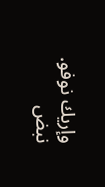وإريك نوفو.
نبض